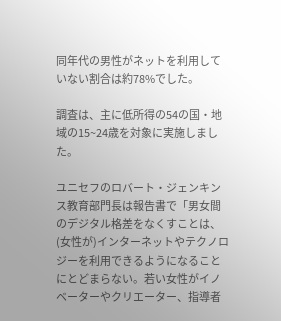同年代の男性がネットを利用していない割合は約78%でした。

調査は、主に低所得の54の国・地域の15~24歳を対象に実施しました。

ユニセフのロバート・ジェンキンス教育部門長は報告書で「男女間のデジタル格差をなくすことは、(女性が)インターネットやテクノロジーを利用できるようになることにとどまらない。若い女性がイノベーターやクリエーター、指導者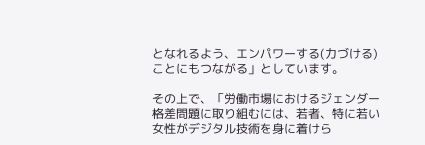となれるよう、エンパワーする(力づける)ことにもつながる」としています。

その上で、「労働市場におけるジェンダー格差問題に取り組むには、若者、特に若い女性がデジタル技術を身に着けら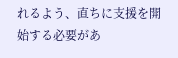れるよう、直ちに支援を開始する必要があ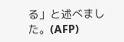る」と述べました。(AFP)